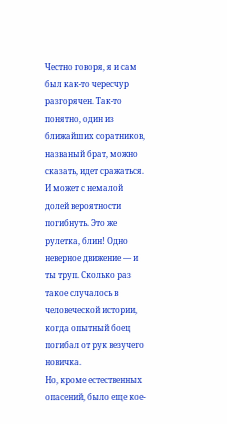Честно говоря, я и сам был как-то чересчур разгорячен. Так-то понятно, один из ближайших соратников, названый брат, можно сказать, идет сражаться. И может с немалой долей вероятности погибнуть. Это же рулетка, блин! Одно неверное движение — и ты труп. Сколько раз такое случалось в человеческой истории, когда опытный боец погибал от рук везучего новичка.
Но, кроме естественных опасений, было еще кое-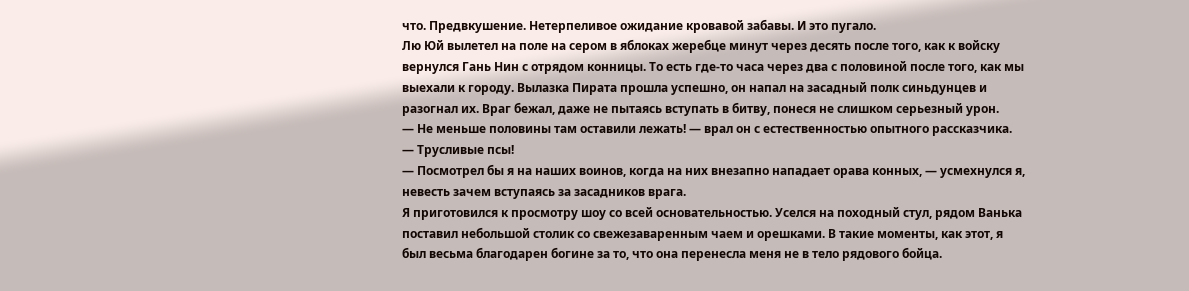что. Предвкушение. Нетерпеливое ожидание кровавой забавы. И это пугало.
Лю Юй вылетел на поле на сером в яблоках жеребце минут через десять после того, как к войску вернулся Гань Нин с отрядом конницы. То есть где-то часа через два с половиной после того, как мы выехали к городу. Вылазка Пирата прошла успешно, он напал на засадный полк синьдунцев и разогнал их. Враг бежал, даже не пытаясь вступать в битву, понеся не слишком серьезный урон.
— Не меньше половины там оставили лежать! — врал он с естественностью опытного рассказчика. — Трусливые псы!
— Посмотрел бы я на наших воинов, когда на них внезапно нападает орава конных, — усмехнулся я, невесть зачем вступаясь за засадников врага.
Я приготовился к просмотру шоу со всей основательностью. Уселся на походный стул, рядом Ванька поставил небольшой столик со свежезаваренным чаем и орешками. В такие моменты, как этот, я был весьма благодарен богине за то, что она перенесла меня не в тело рядового бойца.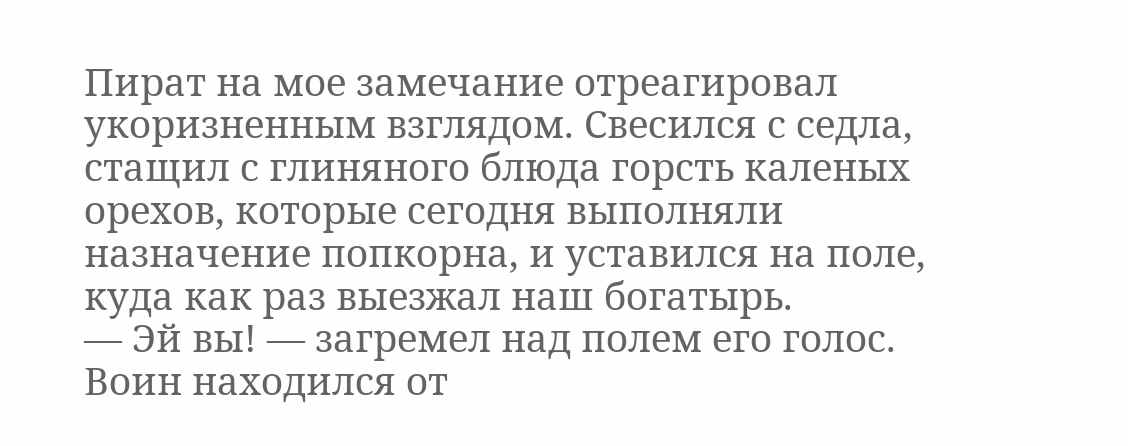Пират на мое замечание отреагировал укоризненным взглядом. Свесился с седла, стащил с глиняного блюда горсть каленых орехов, которые сегодня выполняли назначение попкорна, и уставился на поле, куда как раз выезжал наш богатырь.
— Эй вы! — загремел над полем его голос. Воин находился от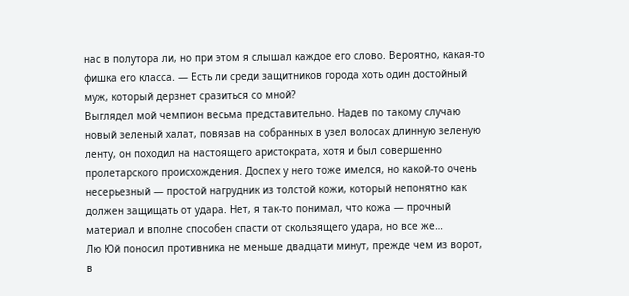нас в полутора ли, но при этом я слышал каждое его слово. Вероятно, какая-то фишка его класса. — Есть ли среди защитников города хоть один достойный муж, который дерзнет сразиться со мной?
Выглядел мой чемпион весьма представительно. Надев по такому случаю новый зеленый халат, повязав на собранных в узел волосах длинную зеленую ленту, он походил на настоящего аристократа, хотя и был совершенно пролетарского происхождения. Доспех у него тоже имелся, но какой-то очень несерьезный — простой нагрудник из толстой кожи, который непонятно как должен защищать от удара. Нет, я так-то понимал, что кожа — прочный материал и вполне способен спасти от скользящего удара, но все же…
Лю Юй поносил противника не меньше двадцати минут, прежде чем из ворот, в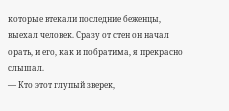которые втекали последние беженцы, выехал человек. Сразу от стен он начал орать, и его, как и побратима, я прекрасно слышал.
— Кто этот глупый зверек,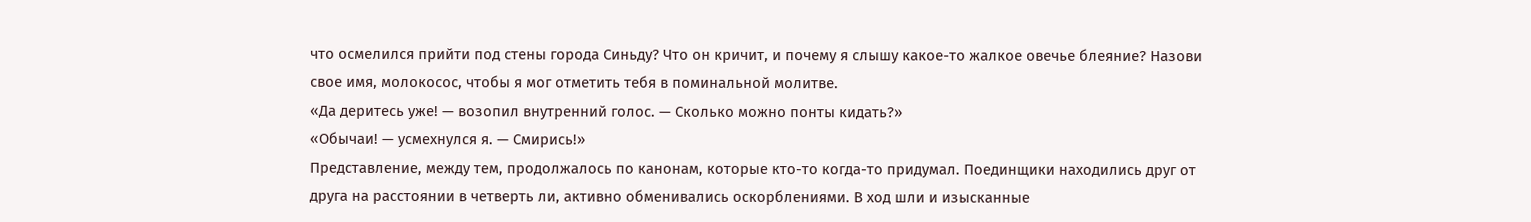что осмелился прийти под стены города Синьду? Что он кричит, и почему я слышу какое-то жалкое овечье блеяние? Назови свое имя, молокосос, чтобы я мог отметить тебя в поминальной молитве.
«Да деритесь уже! — возопил внутренний голос. — Сколько можно понты кидать?»
«Обычаи! — усмехнулся я. — Смирись!»
Представление, между тем, продолжалось по канонам, которые кто-то когда-то придумал. Поединщики находились друг от друга на расстоянии в четверть ли, активно обменивались оскорблениями. В ход шли и изысканные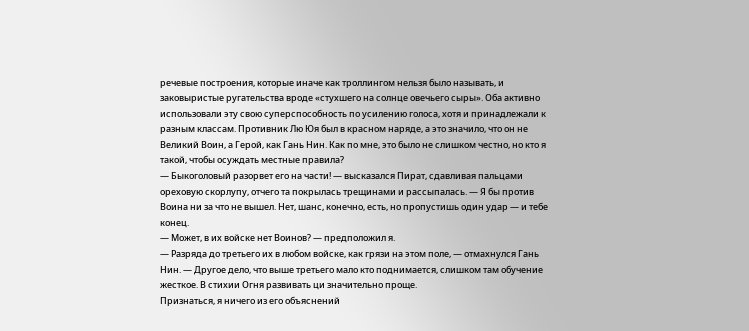речевые построения, которые иначе как троллингом нельзя было называть, и заковыристые ругательства вроде «стухшего на солнце овечьего сыры». Оба активно использовали эту свою суперспособность по усилению голоса, хотя и принадлежали к разным классам. Противник Лю Юя был в красном наряде, а это значило, что он не Великий Воин, а Герой, как Гань Нин. Как по мне, это было не слишком честно, но кто я такой, чтобы осуждать местные правила?
— Быкоголовый разорвет его на части! — высказался Пират, сдавливая пальцами ореховую скорлупу, отчего та покрылась трещинами и рассыпалась. — Я бы против Воина ни за что не вышел. Нет, шанс, конечно, есть, но пропустишь один удар — и тебе конец.
— Может, в их войске нет Воинов? — предположил я.
— Разряда до третьего их в любом войске, как грязи на этом поле, — отмахнулся Гань Нин. — Другое дело, что выше третьего мало кто поднимается, слишком там обучение жесткое. В стихии Огня развивать ци значительно проще.
Признаться, я ничего из его объяснений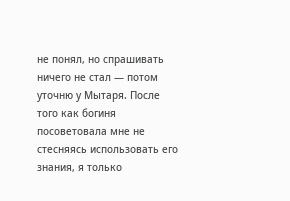не понял, но спрашивать ничего не стал — потом уточню у Мытаря. После того как богиня посоветовала мне не стесняясь использовать его знания, я только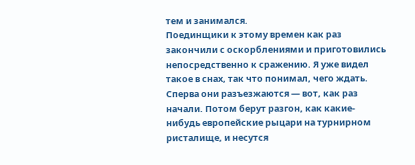тем и занимался.
Поединщики к этому времен как раз закончили с оскорблениями и приготовились непосредственно к сражению. Я уже видел такое в снах, так что понимал, чего ждать. Сперва они разъезжаются — вот, как раз начали. Потом берут разгон, как какие-нибудь европейские рыцари на турнирном ристалище, и несутся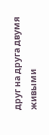друг на друга двумя живыми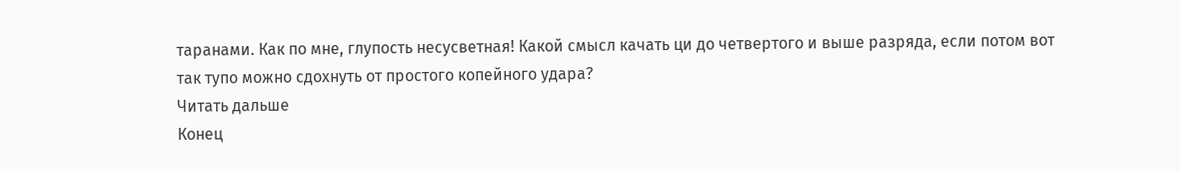таранами. Как по мне, глупость несусветная! Какой смысл качать ци до четвертого и выше разряда, если потом вот так тупо можно сдохнуть от простого копейного удара?
Читать дальше
Конец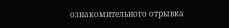ознакомительного отрывка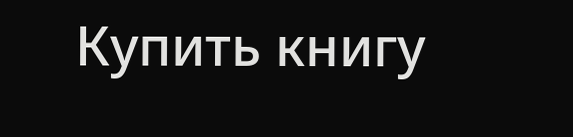Купить книгу